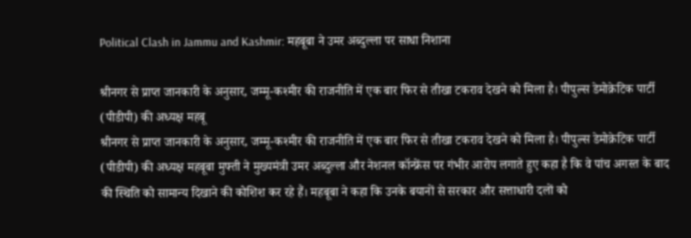Political Clash in Jammu and Kashmir: महबूबा ने उमर अब्दुल्ला पर साधा निशाना

श्रीनगर से प्राप्त जानकारी के अनुसार, जम्मू-कश्मीर की राजनीति में एक बार फिर से तीखा टकराव देखने को मिला है। पीपुल्स डेमोक्रेटिक पार्टी (पीडीपी) की अध्यक्ष महबू
श्रीनगर से प्राप्त जानकारी के अनुसार, जम्मू-कश्मीर की राजनीति में एक बार फिर से तीखा टकराव देखने को मिला है। पीपुल्स डेमोक्रेटिक पार्टी (पीडीपी) की अध्यक्ष महबूबा मुफ्ती ने मुख्यमंत्री उमर अब्दुल्ला और नेशनल कॉन्फ्रेंस पर गंभीर आरोप लगाते हुए कहा है कि वे पांच अगस्त के बाद की स्थिति को सामान्य दिखाने की कोशिश कर रहे हैं। महबूबा ने कहा कि उनके बयानों से सरकार और सत्ताधारी दलों को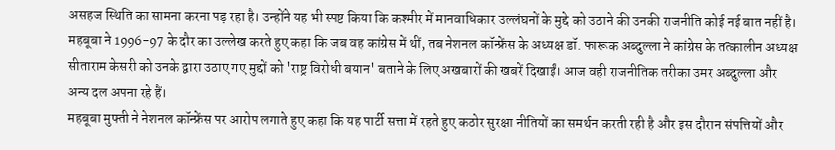असहज स्थिति का सामना करना पड़ रहा है। उन्होंने यह भी स्पष्ट किया कि कश्मीर में मानवाधिकार उल्लंघनों के मुद्दे को उठाने की उनकी राजनीति कोई नई बात नहीं है। महबूबा ने 1996-97 के दौर का उल्लेख करते हुए कहा कि जब वह कांग्रेस में थीं, तब नेशनल कॉन्फ्रेंस के अध्यक्ष डॉ. फारूक अब्दुल्ला ने कांग्रेस के तत्कालीन अध्यक्ष सीताराम केसरी को उनके द्वारा उठाए गए मुद्दों को 'राष्ट्र विरोधी बयान' बताने के लिए अखबारों की खबरें दिखाईं। आज वही राजनीतिक तरीका उमर अब्दुल्ला और अन्य दल अपना रहे हैं।
महबूबा मुफ्ती ने नेशनल कॉन्फ्रेंस पर आरोप लगाते हुए कहा कि यह पार्टी सत्ता में रहते हुए कठोर सुरक्षा नीतियों का समर्थन करती रही है और इस दौरान संपत्तियों और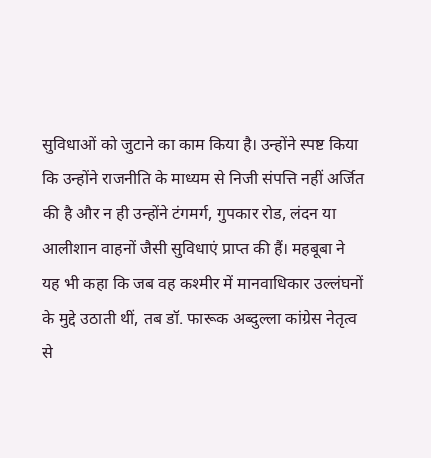सुविधाओं को जुटाने का काम किया है। उन्होंने स्पष्ट किया कि उन्होंने राजनीति के माध्यम से निजी संपत्ति नहीं अर्जित की है और न ही उन्होंने टंगमर्ग, गुपकार रोड, लंदन या आलीशान वाहनों जैसी सुविधाएं प्राप्त की हैं। महबूबा ने यह भी कहा कि जब वह कश्मीर में मानवाधिकार उल्लंघनों के मुद्दे उठाती थीं, तब डॉ. फारूक अब्दुल्ला कांग्रेस नेतृत्व से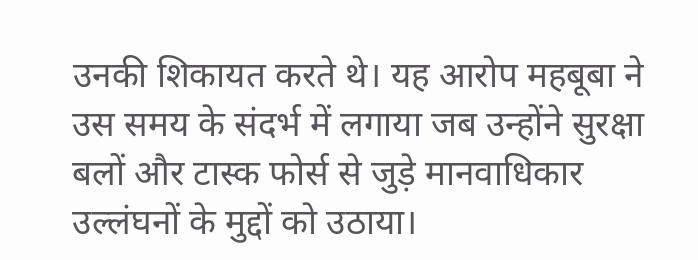उनकी शिकायत करते थे। यह आरोप महबूबा ने उस समय के संदर्भ में लगाया जब उन्होंने सुरक्षा बलों और टास्क फोर्स से जुड़े मानवाधिकार उल्लंघनों के मुद्दों को उठाया।